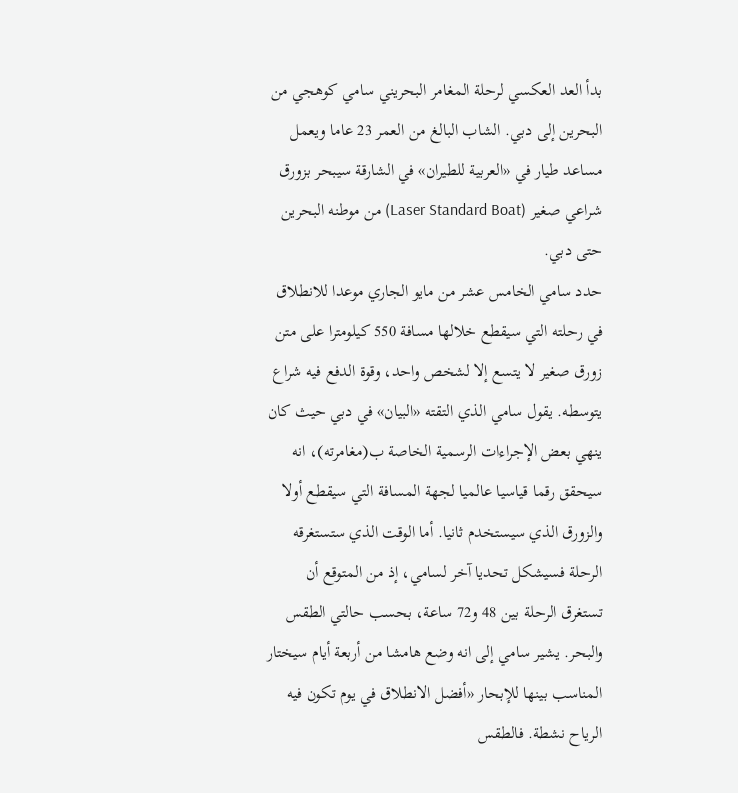بدأ العد العكسي لرحلة المغامر البحريني سامي كوهجي من البحرين إلى دبي. الشاب البالغ من العمر 23 عاما ويعمل مساعد طيار في «العربية للطيران» في الشارقة سيبحر بزورق شراعي صغير (Laser Standard Boat) من موطنه البحرين حتى دبي.
حدد سامي الخامس عشر من مايو الجاري موعدا للانطلاق في رحلته التي سيقطع خلالها مسافة 550 كيلومترا على متن زورق صغير لا يتسع إلا لشخص واحد، وقوة الدفع فيه شراع يتوسطه. يقول سامي الذي التقته «البيان» في دبي حيث كان ينهي بعض الإجراءات الرسمية الخاصة ب(مغامرته)، انه سيحقق رقما قياسيا عالميا لجهة المسافة التي سيقطع أولا والزورق الذي سيستخدم ثانيا. أما الوقت الذي ستستغرقه الرحلة فسيشكل تحديا آخر لسامي، إذ من المتوقع أن تستغرق الرحلة بين 48 و72 ساعة، بحسب حالتي الطقس والبحر. يشير سامي إلى انه وضع هامشا من أربعة أيام سيختار المناسب بينها للإبحار «أفضل الانطلاق في يوم تكون فيه الرياح نشطة. فالطقس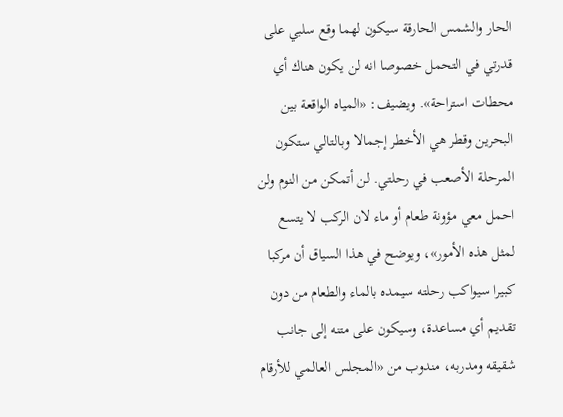الحار والشمس الحارقة سيكون لهما وقع سلبي على قدرتي في التحمل خصوصا انه لن يكون هناك أي محطات استراحة». ويضيف: «المياه الواقعة بين البحرين وقطر هي الأخطر إجمالا وبالتالي ستكون المرحلة الأصعب في رحلتي. لن أتمكن من النوم ولن احمل معي مؤونة طعام أو ماء لان الركب لا يتسع لمثل هذه الأمور»، ويوضح في هذا السياق أن مركبا كبيرا سيواكب رحلته سيمده بالماء والطعام من دون تقديم أي مساعدة، وسيكون على متنه إلى جانب شقيقه ومدربه، مندوب من «المجلس العالمي للأرقام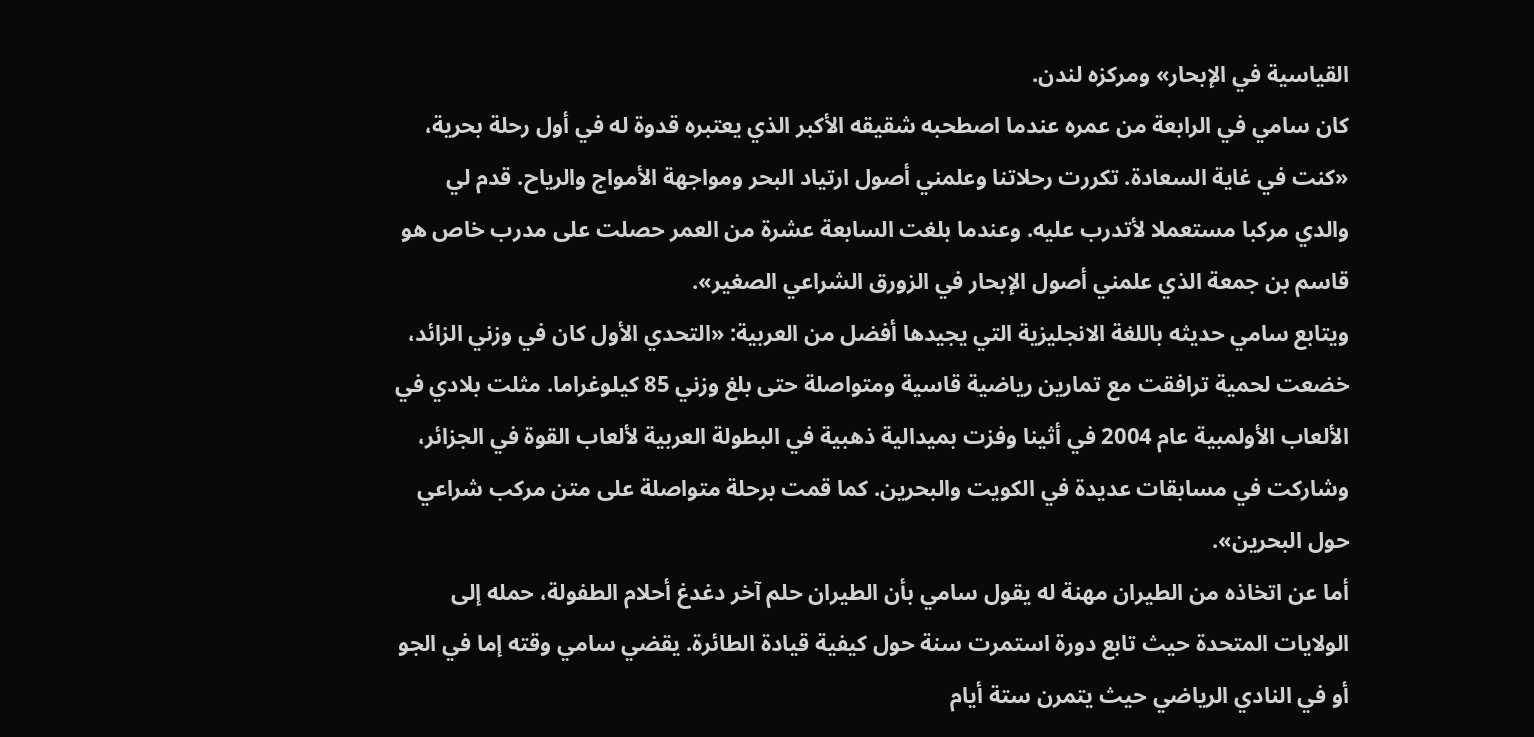القياسية في الإبحار» ومركزه لندن.
كان سامي في الرابعة من عمره عندما اصطحبه شقيقه الأكبر الذي يعتبره قدوة له في أول رحلة بحرية، «كنت في غاية السعادة. تكررت رحلاتنا وعلمني أصول ارتياد البحر ومواجهة الأمواج والرياح. قدم لي والدي مركبا مستعملا لأتدرب عليه. وعندما بلغت السابعة عشرة من العمر حصلت على مدرب خاص هو قاسم بن جمعة الذي علمني أصول الإبحار في الزورق الشراعي الصغير».
ويتابع سامي حديثه باللغة الانجليزية التي يجيدها أفضل من العربية: «التحدي الأول كان في وزني الزائد، خضعت لحمية ترافقت مع تمارين رياضية قاسية ومتواصلة حتى بلغ وزني 85 كيلوغراما. مثلت بلادي في الألعاب الأولمبية عام 2004 في أثينا وفزت بميدالية ذهبية في البطولة العربية لألعاب القوة في الجزائر، وشاركت في مسابقات عديدة في الكويت والبحرين. كما قمت برحلة متواصلة على متن مركب شراعي حول البحرين».
أما عن اتخاذه من الطيران مهنة له يقول سامي بأن الطيران حلم آخر دغدغ أحلام الطفولة، حمله إلى الولايات المتحدة حيث تابع دورة استمرت سنة حول كيفية قيادة الطائرة. يقضي سامي وقته إما في الجو أو في النادي الرياضي حيث يتمرن ستة أيام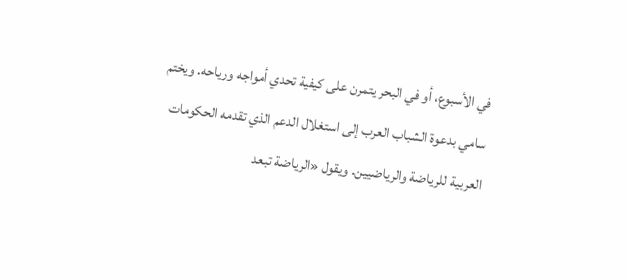في الأسبوع، أو في البحر يتمرن على كيفية تحدي أمواجه ورياحه. ويختم سامي بدعوة الشباب العرب إلى استغلال الدعم الذي تقدمه الحكومات العربية للرياضة والرياضيين. ويقول «الرياضة تبعد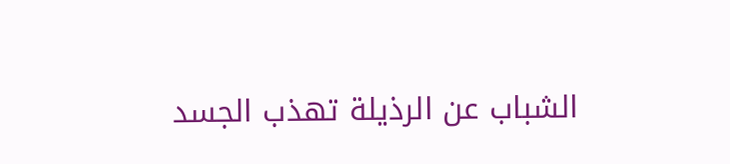الشباب عن الرذيلة تهذب الجسد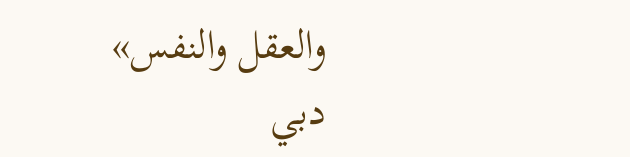والعقل والنفس»
دبي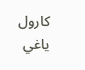كارول ياغي